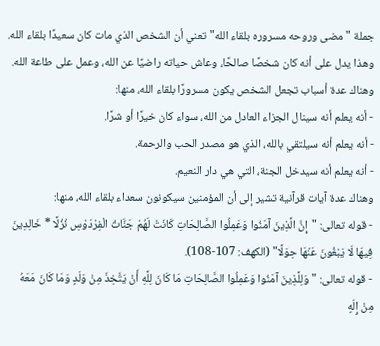جملة "مضى وروحه مسروره بلقاء الله" تعني أن الشخص الذي مات كان سعيدًا بلقاء الله. وهذا يدل على أنه كان شخصًا صالحًا، وعاش حياته راضيًا عن الله، وعمل على طاعة الله.
وهناك عدة أسباب تجعل الشخص يكون مسرورًا بلقاء الله، منها:
- أنه يعلم أنه سينال الجزاء العادل من الله، سواء كان خيرًا أو شرًا.
- أنه يعلم أنه سيلتقي بالله، الذي هو مصدر الحب والرحمة.
- أنه يعلم أنه سيدخل الجنة، التي هي دار النعيم.
وهناك عدة آيات قرآنية تشير إلى أن المؤمنين سيكونون سعداء بلقاء الله، منها:
- قوله تعالى: "إِنَّ الَّذِينَ آمَنُوا وَعَمِلُوا الصَّالِحَاتِ كَانَتْ لَهُمْ جَنَّاتُ الْفِرْدَوْسِ نُزُلًا * خَالِدِينَ فِيهَا لَا يَبْغُونَ عَنْهَا حِوَلًا" (الكهف: 107-108).
- قوله تعالى: "وَلِلَّذِينَ آمَنُوا وَعَمِلُوا الصَّالِحَاتِ مَا كَانَ لِلَّهِ أَنْ يَتَّخِذَ مِنْ وَلَدٍ وَمَا كَانَ مَعَهُ مِنْ إِلَهٍ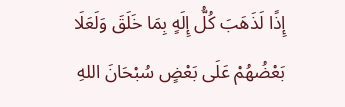إِذًا لَذَهَبَ كُلُّ إِلَهٍ بِمَا خَلَقَ وَلَعَلَا بَعْضُهُمْ عَلَى بَعْضٍ سُبْحَانَ اللهِ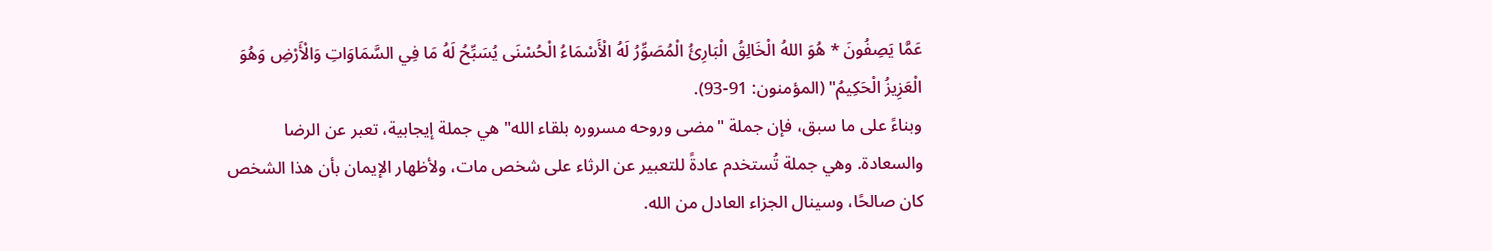عَمَّا يَصِفُونَ * هُوَ اللهُ الْخَالِقُ الْبَارِئُ الْمُصَوِّرُ لَهُ الْأَسْمَاءُ الْحُسْنَى يُسَبِّحُ لَهُ مَا فِي السَّمَاوَاتِ وَالْأَرْضِ وَهُوَ الْعَزِيزُ الْحَكِيمُ" (المؤمنون: 91-93).
وبناءً على ما سبق، فإن جملة "مضى وروحه مسروره بلقاء الله" هي جملة إيجابية، تعبر عن الرضا والسعادة. وهي جملة تُستخدم عادةً للتعبير عن الرثاء على شخص مات، ولأظهار الإيمان بأن هذا الشخص كان صالحًا، وسينال الجزاء العادل من الله.